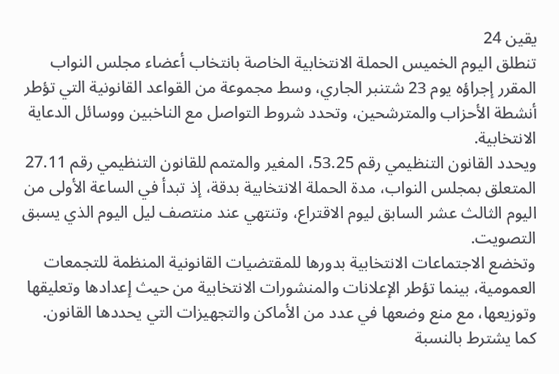يقين 24
تنطلق اليوم الخميس الحملة الانتخابية الخاصة بانتخاب أعضاء مجلس النواب المقرر إجراؤه يوم 23 شتنبر الجاري، وسط مجموعة من القواعد القانونية التي تؤطر أنشطة الأحزاب والمترشحين، وتحدد شروط التواصل مع الناخبين ووسائل الدعاية الانتخابية.
ويحدد القانون التنظيمي رقم 53.25، المغير والمتمم للقانون التنظيمي رقم 27.11 المتعلق بمجلس النواب، مدة الحملة الانتخابية بدقة، إذ تبدأ في الساعة الأولى من اليوم الثالث عشر السابق ليوم الاقتراع، وتنتهي عند منتصف ليل اليوم الذي يسبق التصويت.
وتخضع الاجتماعات الانتخابية بدورها للمقتضيات القانونية المنظمة للتجمعات العمومية، بينما تؤطر الإعلانات والمنشورات الانتخابية من حيث إعدادها وتعليقها وتوزيعها، مع منع وضعها في عدد من الأماكن والتجهيزات التي يحددها القانون.
كما يشترط بالنسبة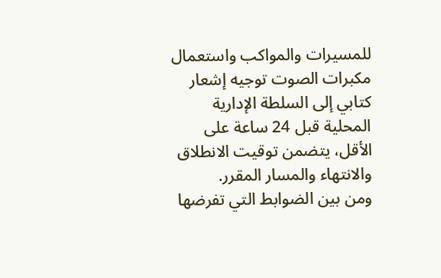للمسيرات والمواكب واستعمال مكبرات الصوت توجيه إشعار كتابي إلى السلطة الإدارية المحلية قبل 24 ساعة على الأقل، يتضمن توقيت الانطلاق والانتهاء والمسار المقرر.
ومن بين الضوابط التي تفرضها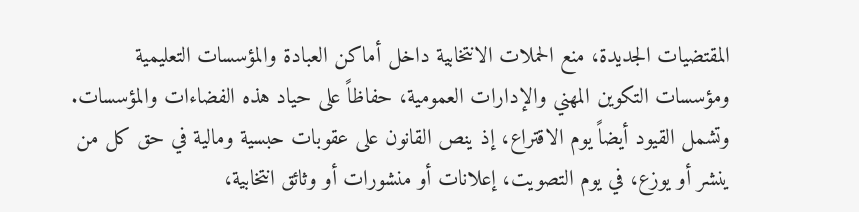المقتضيات الجديدة، منع الحملات الانتخابية داخل أماكن العبادة والمؤسسات التعليمية ومؤسسات التكوين المهني والإدارات العمومية، حفاظاً على حياد هذه الفضاءات والمؤسسات.
وتشمل القيود أيضاً يوم الاقتراع، إذ ينص القانون على عقوبات حبسية ومالية في حق كل من ينشر أو يوزع، في يوم التصويت، إعلانات أو منشورات أو وثائق انتخابية،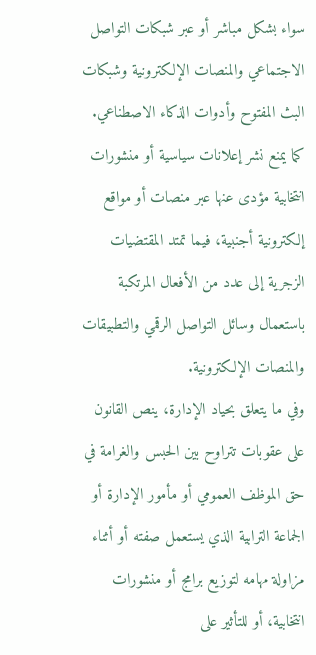سواء بشكل مباشر أو عبر شبكات التواصل الاجتماعي والمنصات الإلكترونية وشبكات البث المفتوح وأدوات الذكاء الاصطناعي.
كما يمنع نشر إعلانات سياسية أو منشورات انتخابية مؤدى عنها عبر منصات أو مواقع إلكترونية أجنبية، فيما تمتد المقتضيات الزجرية إلى عدد من الأفعال المرتكبة باستعمال وسائل التواصل الرقمي والتطبيقات والمنصات الإلكترونية.
وفي ما يتعلق بحياد الإدارة، ينص القانون على عقوبات تتراوح بين الحبس والغرامة في حق الموظف العمومي أو مأمور الإدارة أو الجماعة الترابية الذي يستعمل صفته أو أثناء مزاولة مهامه لتوزيع برامج أو منشورات انتخابية، أو للتأثير على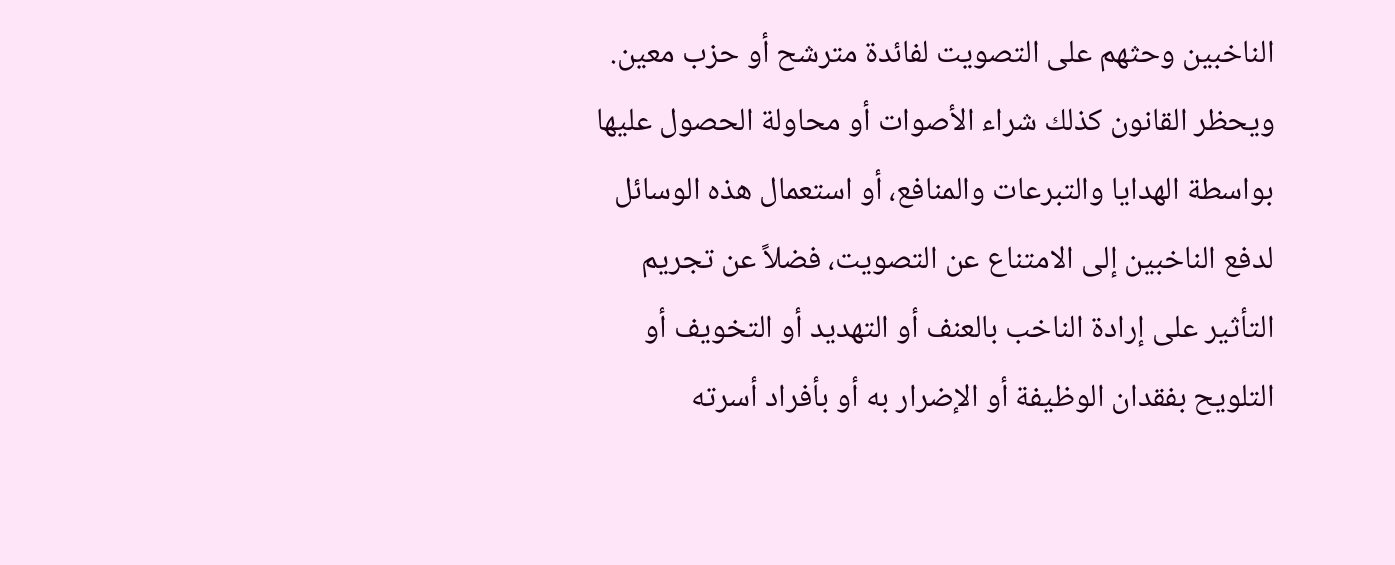الناخبين وحثهم على التصويت لفائدة مترشح أو حزب معين.
ويحظر القانون كذلك شراء الأصوات أو محاولة الحصول عليها بواسطة الهدايا والتبرعات والمنافع، أو استعمال هذه الوسائل لدفع الناخبين إلى الامتناع عن التصويت، فضلاً عن تجريم التأثير على إرادة الناخب بالعنف أو التهديد أو التخويف أو التلويح بفقدان الوظيفة أو الإضرار به أو بأفراد أسرته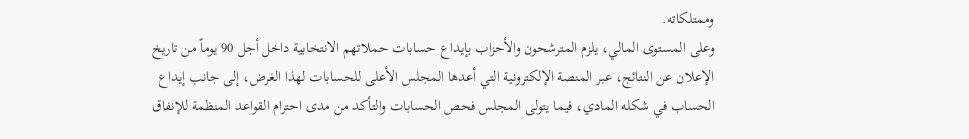وممتلكاته.
وعلى المستوى المالي، يلزم المترشحون والأحزاب بإيداع حسابات حملاتهم الانتخابية داخل أجل 90 يوماً من تاريخ الإعلان عن النتائج، عبر المنصة الإلكترونية التي أعدها المجلس الأعلى للحسابات لهذا الغرض، إلى جانب إيداع الحساب في شكله المادي، فيما يتولى المجلس فحص الحسابات والتأكد من مدى احترام القواعد المنظمة للإنفاق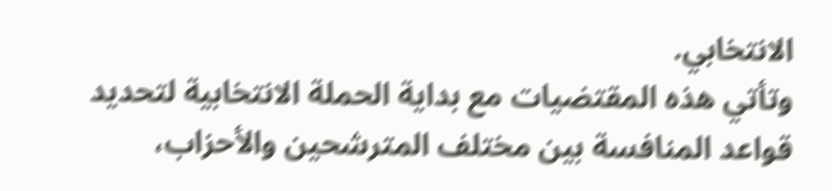الانتخابي.
وتأتي هذه المقتضيات مع بداية الحملة الانتخابية لتحديد قواعد المنافسة بين مختلف المترشحين والأحزاب،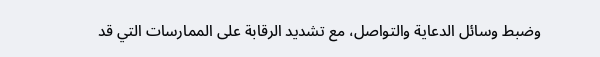وضبط وسائل الدعاية والتواصل، مع تشديد الرقابة على الممارسات التي قد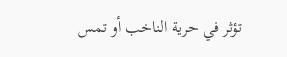تؤثر في حرية الناخب أو تمس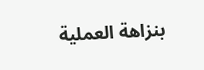بنزاهة العملية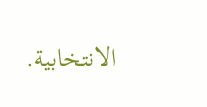الانتخابية.